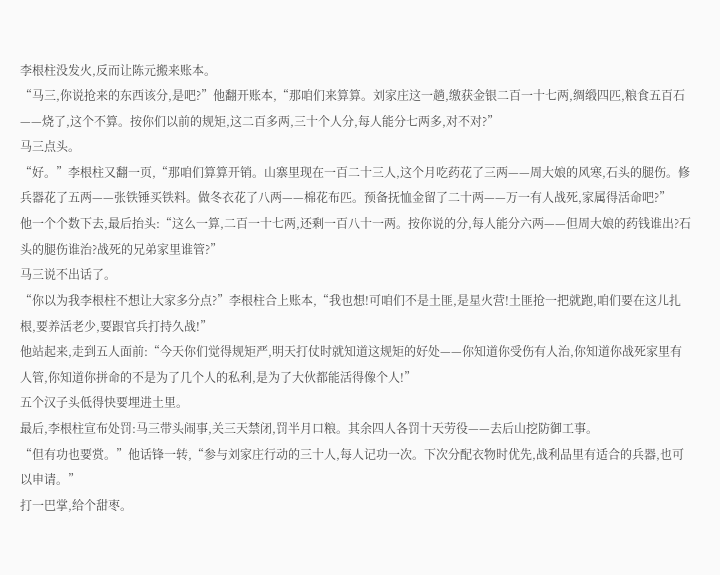李根柱没发火,反而让陈元搬来账本。
“马三,你说抢来的东西该分,是吧?”他翻开账本,“那咱们来算算。刘家庄这一趟,缴获金银二百一十七两,绸缎四匹,粮食五百石——烧了,这个不算。按你们以前的规矩,这二百多两,三十个人分,每人能分七两多,对不对?”
马三点头。
“好。”李根柱又翻一页,“那咱们算算开销。山寨里现在一百二十三人,这个月吃药花了三两——周大娘的风寒,石头的腿伤。修兵器花了五两——张铁锤买铁料。做冬衣花了八两——棉花布匹。预备抚恤金留了二十两——万一有人战死,家属得活命吧?”
他一个个数下去,最后抬头:“这么一算,二百一十七两,还剩一百八十一两。按你说的分,每人能分六两——但周大娘的药钱谁出?石头的腿伤谁治?战死的兄弟家里谁管?”
马三说不出话了。
“你以为我李根柱不想让大家多分点?”李根柱合上账本,“我也想!可咱们不是土匪,是星火营!土匪抢一把就跑,咱们要在这儿扎根,要养活老少,要跟官兵打持久战!”
他站起来,走到五人面前:“今天你们觉得规矩严,明天打仗时就知道这规矩的好处——你知道你受伤有人治,你知道你战死家里有人管,你知道你拼命的不是为了几个人的私利,是为了大伙都能活得像个人!”
五个汉子头低得快要埋进土里。
最后,李根柱宣布处罚:马三带头闹事,关三天禁闭,罚半月口粮。其余四人各罚十天劳役——去后山挖防御工事。
“但有功也要赏。”他话锋一转,“参与刘家庄行动的三十人,每人记功一次。下次分配衣物时优先,战利品里有适合的兵器,也可以申请。”
打一巴掌,给个甜枣。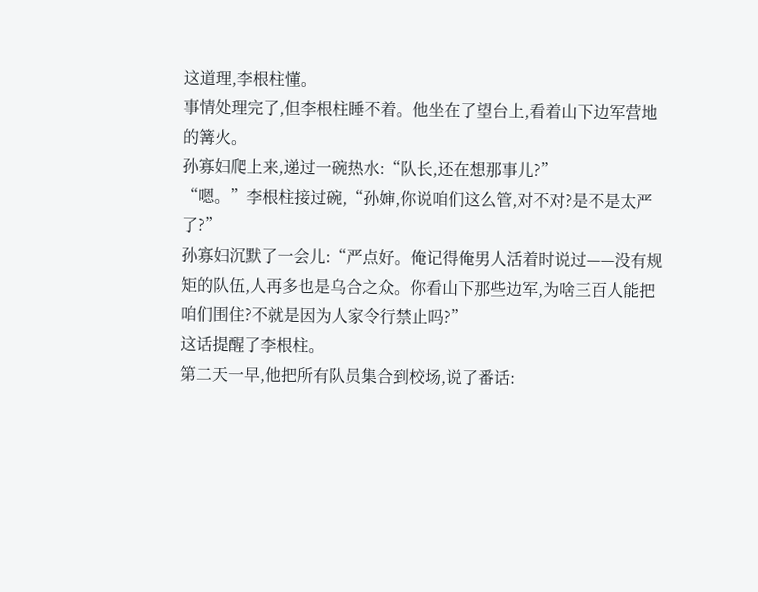这道理,李根柱懂。
事情处理完了,但李根柱睡不着。他坐在了望台上,看着山下边军营地的篝火。
孙寡妇爬上来,递过一碗热水:“队长,还在想那事儿?”
“嗯。”李根柱接过碗,“孙婶,你说咱们这么管,对不对?是不是太严了?”
孙寡妇沉默了一会儿:“严点好。俺记得俺男人活着时说过——没有规矩的队伍,人再多也是乌合之众。你看山下那些边军,为啥三百人能把咱们围住?不就是因为人家令行禁止吗?”
这话提醒了李根柱。
第二天一早,他把所有队员集合到校场,说了番话: